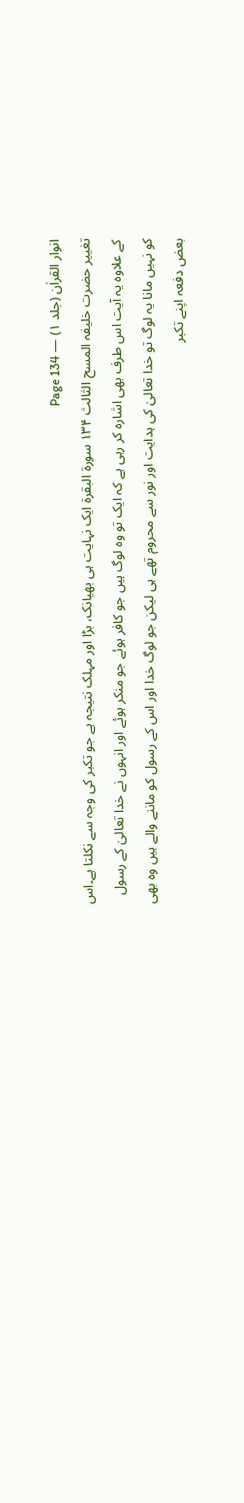انوار القراٰن (جلد ۱) — Page 134
تغییر حضرت خلیفہ المسح الثالث ۱۳۴ سورة البقرة ایک نہایت ہی بھیانک، بڑا اور مہلک نتیجہ ہے جو تکبر کی وجہ سے نکلتا ہے۔اس کے علاوہ یہ آیت اس طرف بھی اشارہ کر رہی ہے کہ ایک تو وہ لوگ ہیں جو کافر ہوئے جو منکر ہوئے اور انہوں نے خدا تعالیٰ کے رسول کو نہیں مانا یہ لوگ تو خدا تعالیٰ کی ہدایت اور نور سے محروم تھے ہی لیکن جو لوگ خدا اور اس کے رسول کو ماننے والے ہیں وہ بھی بعض دفعہ اپنے تکبر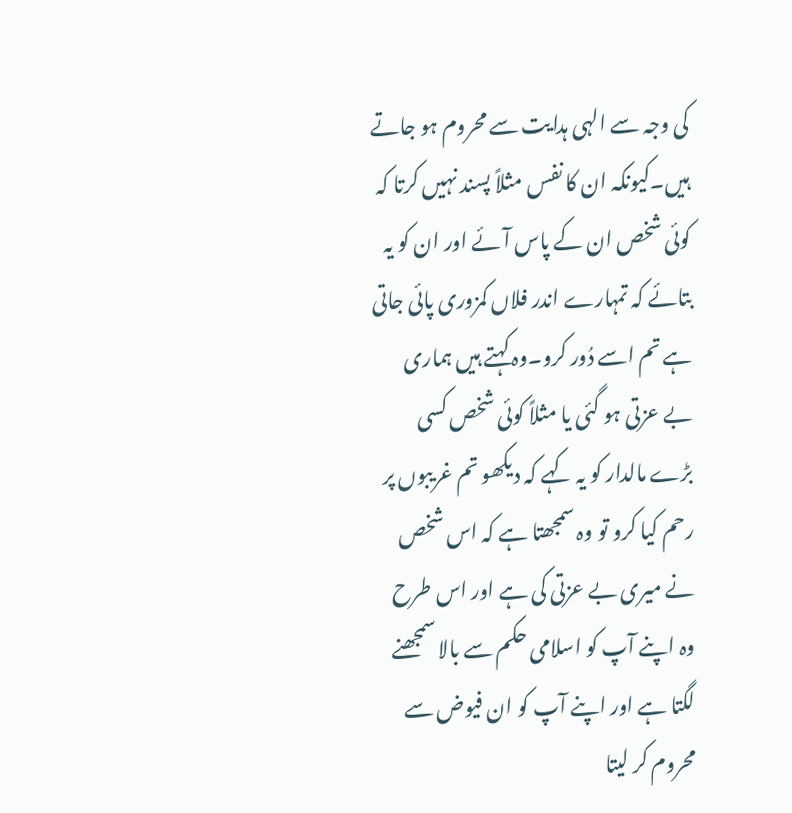کی وجہ سے الہی ہدایت سے محروم ہو جاتے ہیں۔کیونکہ ان کا نفس مثلاً پسند نہیں کرتا کہ کوئی شخص ان کے پاس آئے اور ان کو یہ بتائے کہ تمہارے اندر فلاں کمزوری پائی جاتی ہے تم اسے دُور کرو۔وہ کہتے ہیں ہماری بے عزتی ہو گئی یا مثلاً کوئی شخص کسی بڑے مالدار کو یہ کہے کہ دیکھو تم غریبوں پر رحم کیا کرو تو وہ سمجھتا ہے کہ اس شخص نے میری بے عزتی کی ہے اور اس طرح وہ اپنے آپ کو اسلامی حکم سے بالا سمجھنے لگتا ہے اور اپنے آپ کو ان فیوض سے محروم کر لیتا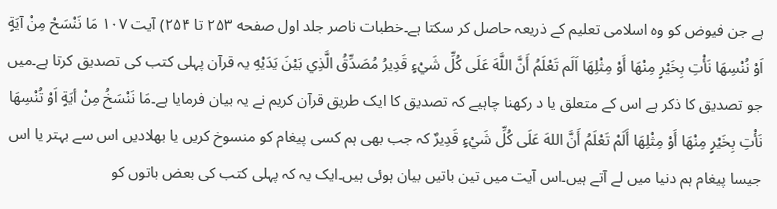ہے جن فیوض کو وہ اسلامی تعلیم کے ذریعہ حاصل کر سکتا ہے۔خطبات ناصر جلد اول صفحه ۲۵۳ تا ۲۵۴) آیت ۱۰۷ مَا نَنْسَحْ مِنْ آيَةٍ اَوْ نُنْسِهَا نَأْتِ بِخَيْرٍ مِنْهَا أَوْ مِثْلِهَا اَلَم تَعْلَمُ أَنَّ اللَّهَ عَلَى كُلِّ شَيْءٍ قَدِيرُ مُصَدِّقُ الَّذِي بَيْنَ يَدَيْهِ یہ قرآن پہلی کتب کی تصدیق کرتا ہے۔میں جو تصدیق کا ذکر ہے اس کے متعلق یا د رکھنا چاہیے کہ تصدیق کا ایک طریق قرآن کریم نے یہ بیان فرمایا ہے۔مَا نَنْسَخُ مِنْ أيَةٍ اَوْ تُنْسِهَا نَأْتِ بِخَيْرٍ مِنْهَا أَوْ مِثْلِهَا أَلَمْ تَعْلَمُ أَنَّ اللهَ عَلَى كُلِّ شَيْءٍ قَدِيرٌ کہ جب بھی ہم کسی پیغام کو منسوخ کریں یا بھلادیں اس سے بہتر یا اس جیسا پیغام ہم دنیا میں لے آتے ہیں۔اس آیت میں تین باتیں بیان ہوئی ہیں۔ایک یہ کہ پہلی کتب کی بعض باتوں کو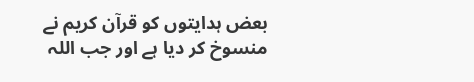بعض ہدایتوں کو قرآن کریم نے منسوخ کر دیا ہے اور جب اللہ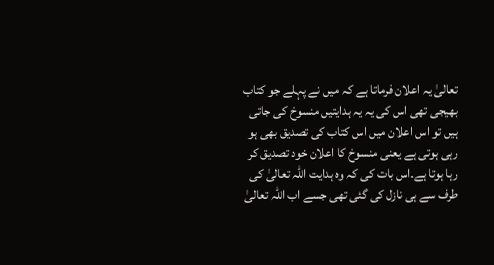تعالیٰ یہ اعلان فرماتا ہے کہ میں نے پہلے جو کتاب بھیجی تھی اس کی یہ یہ ہدایتیں منسوخ کی جاتی ہیں تو اس اعلان میں اس کتاب کی تصدیق بھی ہو رہی ہوتی ہے یعنی منسوخ کا اعلان خود تصدیق کر رہا ہوتا ہے۔اس بات کی کہ وہ ہدایت اللہ تعالیٰ کی طرف سے ہی نازل کی گئی تھی جسے اب اللہ تعالیٰ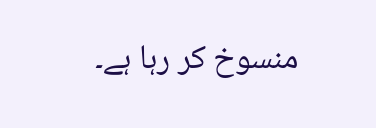منسوخ کر رہا ہے۔